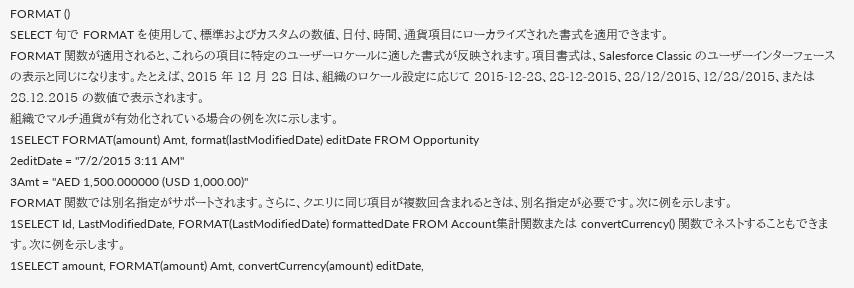FORMAT ()
SELECT 句で FORMAT を使用して、標準およびカスタムの数値、日付、時間、通貨項目にローカライズされた書式を適用できます。
FORMAT 関数が適用されると、これらの項目に特定のユーザーロケールに適した書式が反映されます。項目書式は、Salesforce Classic のユーザーインターフェースの表示と同じになります。たとえば、2015 年 12 月 28 日は、組織のロケール設定に応じて 2015-12-28、28-12-2015、28/12/2015、12/28/2015、または 28.12.2015 の数値で表示されます。
組織でマルチ通貨が有効化されている場合の例を次に示します。
1SELECT FORMAT(amount) Amt, format(lastModifiedDate) editDate FROM Opportunity
2editDate = "7/2/2015 3:11 AM"
3Amt = "AED 1,500.000000 (USD 1,000.00)"
FORMAT 関数では別名指定がサポートされます。さらに、クエリに同じ項目が複数回含まれるときは、別名指定が必要です。次に例を示します。
1SELECT Id, LastModifiedDate, FORMAT(LastModifiedDate) formattedDate FROM Account集計関数または convertCurrency() 関数でネストすることもできます。次に例を示します。
1SELECT amount, FORMAT(amount) Amt, convertCurrency(amount) editDate,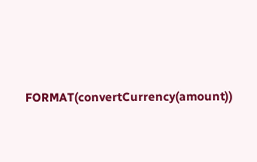FORMAT(convertCurrency(amount))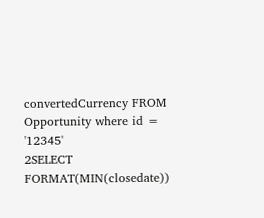convertedCurrency FROM Opportunity where id = '12345'
2SELECT FORMAT(MIN(closedate))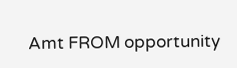Amt FROM opportunity